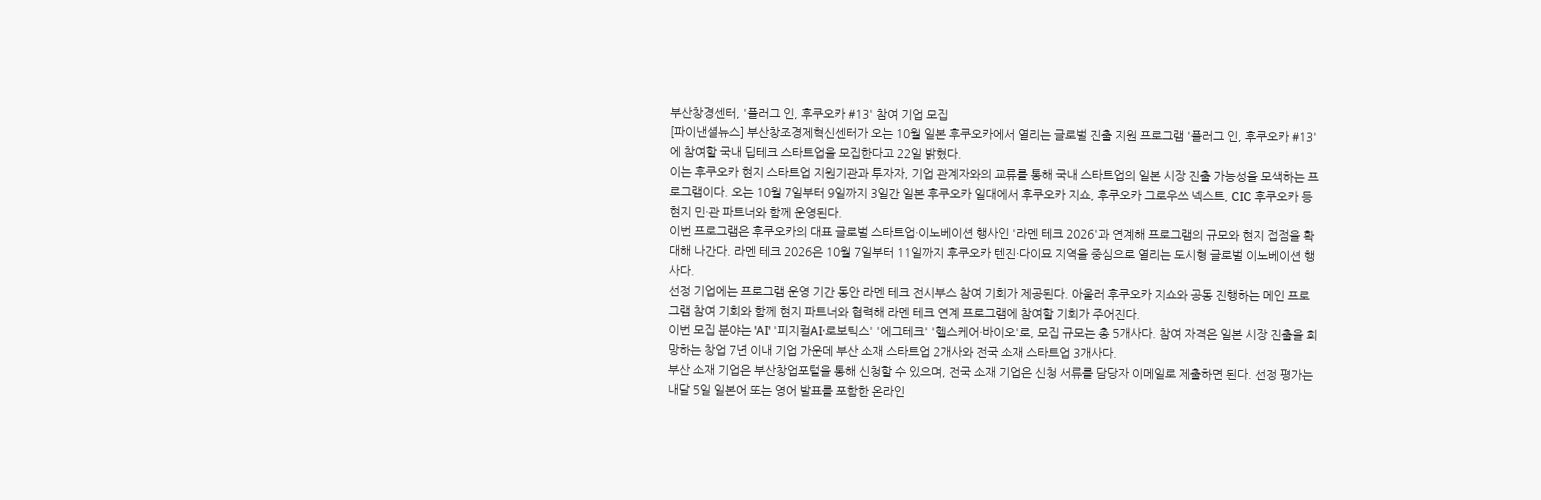부산창경센터, '플러그 인, 후쿠오카 #13' 참여 기업 모집
[파이낸셜뉴스] 부산창조경제혁신센터가 오는 10월 일본 후쿠오카에서 열리는 글로벌 진출 지원 프로그램 '플러그 인, 후쿠오카 #13'에 참여할 국내 딥테크 스타트업을 모집한다고 22일 밝혔다.
이는 후쿠오카 현지 스타트업 지원기관과 투자자, 기업 관계자와의 교류를 통해 국내 스타트업의 일본 시장 진출 가능성을 모색하는 프로그램이다. 오는 10월 7일부터 9일까지 3일간 일본 후쿠오카 일대에서 후쿠오카 지쇼, 후쿠오카 그로우쓰 넥스트, CIC 후쿠오카 등 현지 민·관 파트너와 함께 운영된다.
이번 프로그램은 후쿠오카의 대표 글로벌 스타트업·이노베이션 행사인 '라멘 테크 2026'과 연계해 프로그램의 규모와 현지 접점을 확대해 나간다. 라멘 테크 2026은 10월 7일부터 11일까지 후쿠오카 텐진·다이묘 지역을 중심으로 열리는 도시형 글로벌 이노베이션 행사다.
선정 기업에는 프로그램 운영 기간 동안 라멘 테크 전시부스 참여 기회가 제공된다. 아울러 후쿠오카 지쇼와 공동 진행하는 메인 프로그램 참여 기회와 함께 현지 파트너와 협력해 라멘 테크 연계 프로그램에 참여할 기회가 주어진다.
이번 모집 분야는 'AI' '피지컬AI·로보틱스' '에그테크' '헬스케어·바이오'로, 모집 규모는 총 5개사다. 참여 자격은 일본 시장 진출을 희망하는 창업 7년 이내 기업 가운데 부산 소재 스타트업 2개사와 전국 소재 스타트업 3개사다.
부산 소재 기업은 부산창업포털을 통해 신청할 수 있으며, 전국 소재 기업은 신청 서류를 담당자 이메일로 제출하면 된다. 선정 평가는 내달 5일 일본어 또는 영어 발표를 포함한 온라인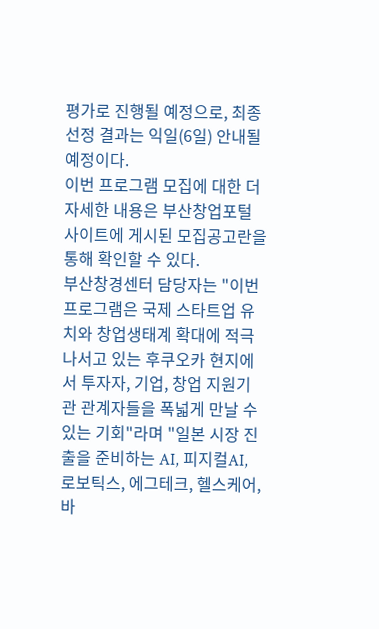평가로 진행될 예정으로, 최종 선정 결과는 익일(6일) 안내될 예정이다.
이번 프로그램 모집에 대한 더 자세한 내용은 부산창업포털 사이트에 게시된 모집공고란을 통해 확인할 수 있다.
부산창경센터 담당자는 "이번 프로그램은 국제 스타트업 유치와 창업생태계 확대에 적극 나서고 있는 후쿠오카 현지에서 투자자, 기업, 창업 지원기관 관계자들을 폭넓게 만날 수 있는 기회"라며 "일본 시장 진출을 준비하는 AI, 피지컬AI, 로보틱스, 에그테크, 헬스케어, 바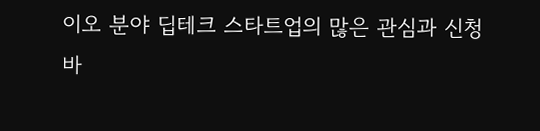이오 분야 딥테크 스타트업의 많은 관심과 신청 바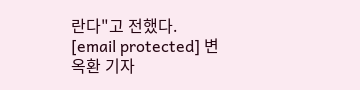란다"고 전했다.
[email protected] 변옥환 기자